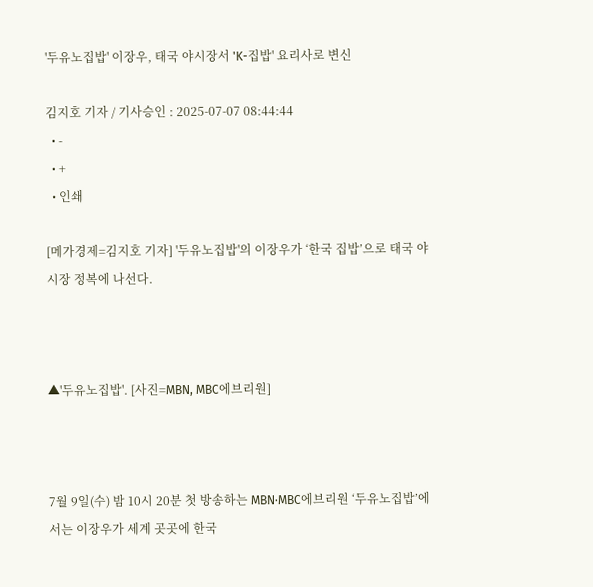'두유노집밥' 이장우, 태국 야시장서 'K-집밥' 요리사로 변신

김지호 기자 / 기사승인 : 2025-07-07 08:44:44
  • -
  • +
  • 인쇄

[메가경제=김지호 기자] '두유노집밥'의 이장우가 ‘한국 집밥’으로 태국 야시장 정복에 나선다.



▲'두유노집밥'. [사진=MBN, MBC에브리원]



7월 9일(수) 밤 10시 20분 첫 방송하는 MBN·MBC에브리원 ‘두유노집밥’에서는 이장우가 세계 곳곳에 한국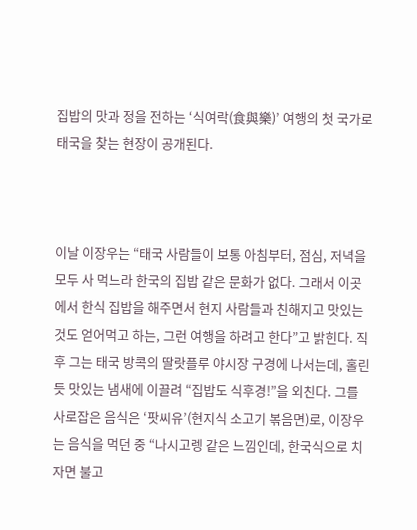집밥의 맛과 정을 전하는 ‘식여락(食與樂)’ 여행의 첫 국가로 태국을 찾는 현장이 공개된다.



이날 이장우는 “태국 사람들이 보통 아침부터, 점심, 저녁을 모두 사 먹느라 한국의 집밥 같은 문화가 없다. 그래서 이곳에서 한식 집밥을 해주면서 현지 사람들과 친해지고 맛있는 것도 얻어먹고 하는, 그런 여행을 하려고 한다”고 밝힌다. 직후 그는 태국 방콕의 딸랏플루 야시장 구경에 나서는데, 홀린 듯 맛있는 냄새에 이끌려 “집밥도 식후경!”을 외친다. 그를 사로잡은 음식은 ‘팟씨유’(현지식 소고기 볶음면)로, 이장우는 음식을 먹던 중 “나시고렝 같은 느낌인데, 한국식으로 치자면 불고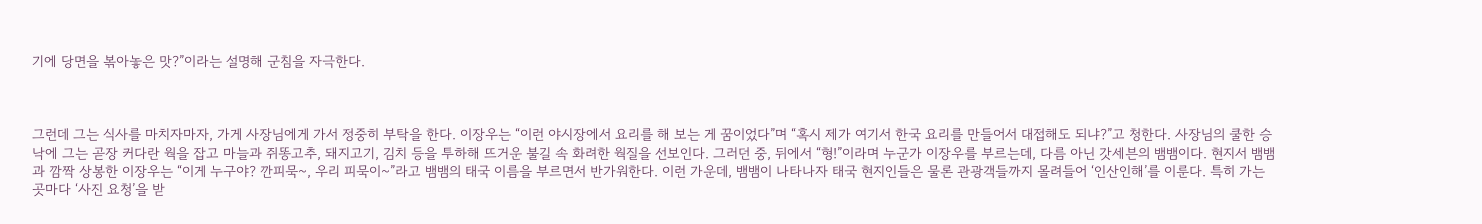기에 당면을 볶아놓은 맛?”이라는 설명해 군침을 자극한다.



그런데 그는 식사를 마치자마자, 가게 사장님에게 가서 정중히 부탁을 한다. 이장우는 “이런 야시장에서 요리를 해 보는 게 꿈이었다”며 “혹시 제가 여기서 한국 요리를 만들어서 대접해도 되냐?”고 청한다. 사장님의 쿨한 승낙에 그는 곧장 커다란 웍을 잡고 마늘과 쥐똥고추, 돼지고기, 김치 등을 투하해 뜨거운 불길 속 화려한 웍질을 선보인다. 그러던 중, 뒤에서 “형!”이라며 누군가 이장우를 부르는데, 다름 아닌 갓세븐의 뱀뱀이다. 현지서 뱀뱀과 깜짝 상봉한 이장우는 “이게 누구야? 깐피묵~, 우리 피묵이~”라고 뱀뱀의 태국 이름을 부르면서 반가워한다. 이런 가운데, 뱀뱀이 나타나자 태국 현지인들은 물론 관광객들까지 몰려들어 ‘인산인해’를 이룬다. 특히 가는 곳마다 ‘사진 요청’을 받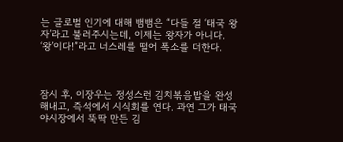는 글로벌 인기에 대해 뱀뱀은 “다들 절 ‘태국 왕자’라고 불러주시는데, 이제는 왕자가 아니다. ‘왕’이다!”라고 너스레를 떨어 폭소를 더한다.



잠시 후, 이장우는 정성스런 김치볶음밥을 완성해내고, 즉석에서 시식회를 연다. 과연 그가 태국 야시장에서 뚝딱 만든 김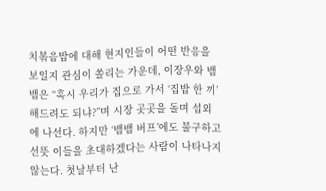치볶음밥에 대해 현지인들이 어떤 반응을 보일지 관심이 쏠리는 가운데, 이장우와 뱀뱀은 “혹시 우리가 집으로 가서 ‘집밥 한 끼’ 해드려도 되냐?”며 시장 곳곳을 돌며 섭외에 나선다. 하지만 ‘뱀뱀 버프’에도 불구하고 선뜻 이들을 초대하겠다는 사람이 나타나지 않는다. 첫날부터 난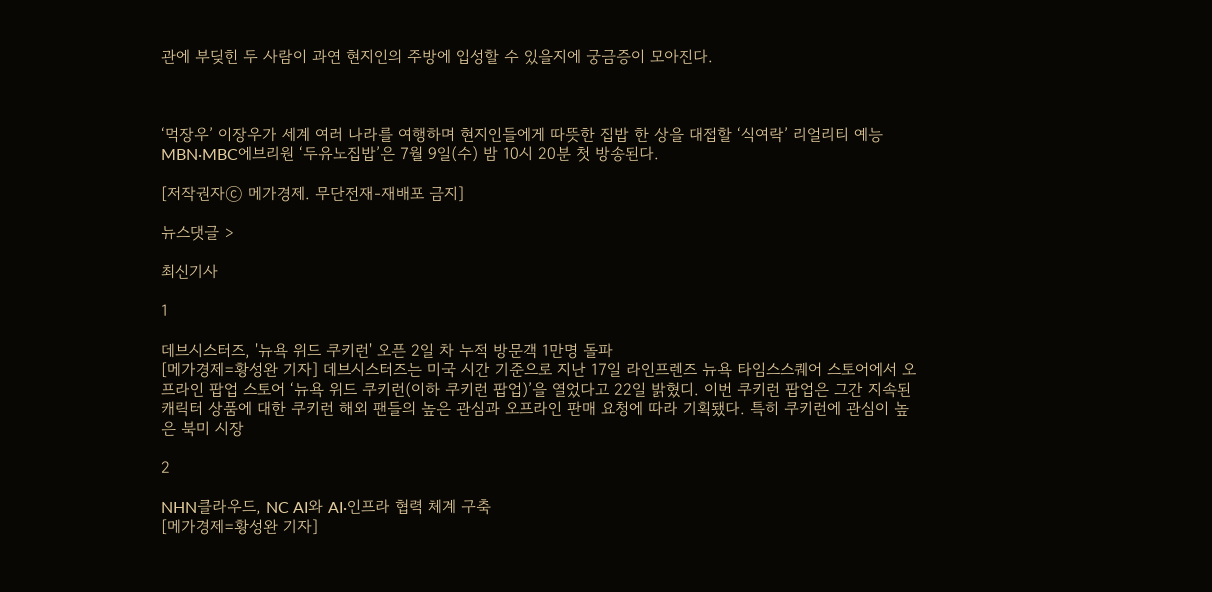관에 부딪힌 두 사람이 과연 현지인의 주방에 입성할 수 있을지에 궁금증이 모아진다.



‘먹장우’ 이장우가 세계 여러 나라를 여행하며 현지인들에게 따뜻한 집밥 한 상을 대접할 ‘식여락’ 리얼리티 예능 MBN·MBC에브리원 ‘두유노집밥’은 7월 9일(수) 밤 10시 20분 첫 방송된다.

[저작권자ⓒ 메가경제. 무단전재-재배포 금지]

뉴스댓글 >

최신기사

1

데브시스터즈, '뉴욕 위드 쿠키런' 오픈 2일 차 누적 방문객 1만명 돌파
[메가경제=황성완 기자] 데브시스터즈는 미국 시간 기준으로 지난 17일 라인프렌즈 뉴욕 타임스스퀘어 스토어에서 오프라인 팝업 스토어 ‘뉴욕 위드 쿠키런(이하 쿠키런 팝업)’을 열었다고 22일 밝혔디. 이번 쿠키런 팝업은 그간 지속된 캐릭터 상품에 대한 쿠키런 해외 팬들의 높은 관심과 오프라인 판매 요청에 따라 기획됐다. 특히 쿠키런에 관심이 높은 북미 시장

2

NHN클라우드, NC AI와 AI·인프라 협력 체계 구축
[메가경제=황성완 기자]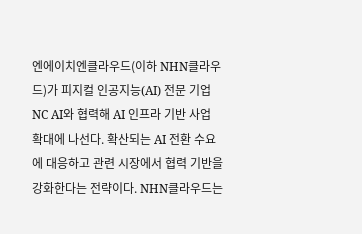엔에이치엔클라우드(이하 NHN클라우드)가 피지컬 인공지능(AI) 전문 기업 NC AI와 협력해 AI 인프라 기반 사업 확대에 나선다. 확산되는 AI 전환 수요에 대응하고 관련 시장에서 협력 기반을 강화한다는 전략이다. NHN클라우드는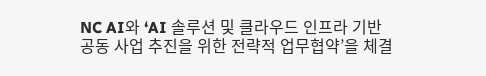NC AI와 ‘AI 솔루션 및 클라우드 인프라 기반 공동 사업 추진을 위한 전략적 업무협약’을 체결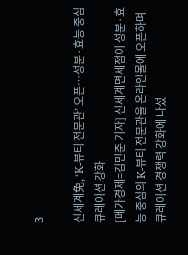3

신세계免, ‘K-뷰티 전문관’ 오픈…성분·효능 중심 큐레이션 강화
[메가경제=김민준 기자] 신세계면세점이 성분·효능 중심의 K-뷰티 전문관을 온라인몰에 오픈하며 큐레이션 경쟁력 강화에 나섰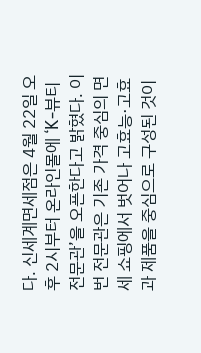다. 신세계면세점은 4월 22일 오후 2시부터 온라인몰에 ‘K-뷰티 전문관’을 오픈한다고 밝혔다. 이번 전문관은 기존 가격 중심의 면세 쇼핑에서 벗어나 고효능·고효과 제품을 중심으로 구성된 것이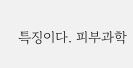특징이다. 피부과학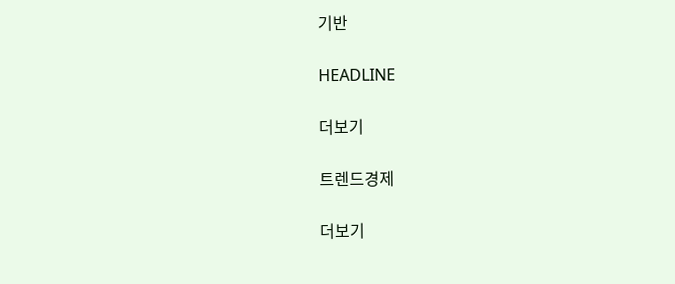기반

HEADLINE

더보기

트렌드경제

더보기